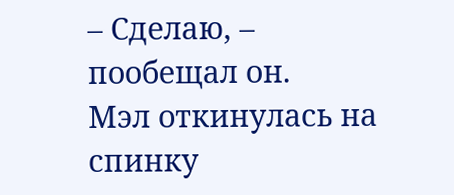– Сделаю, – пообещал он.
Мэл откинулась на спинку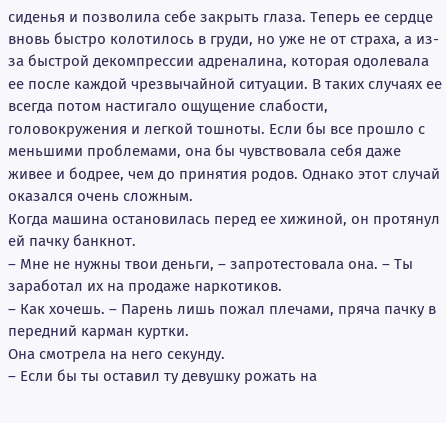сиденья и позволила себе закрыть глаза. Теперь ее сердце вновь быстро колотилось в груди, но уже не от страха, а из-за быстрой декомпрессии адреналина, которая одолевала ее после каждой чрезвычайной ситуации. В таких случаях ее всегда потом настигало ощущение слабости, головокружения и легкой тошноты. Если бы все прошло с меньшими проблемами, она бы чувствовала себя даже живее и бодрее, чем до принятия родов. Однако этот случай оказался очень сложным.
Когда машина остановилась перед ее хижиной, он протянул ей пачку банкнот.
– Мне не нужны твои деньги, – запротестовала она. – Ты заработал их на продаже наркотиков.
– Как хочешь. – Парень лишь пожал плечами, пряча пачку в передний карман куртки.
Она смотрела на него секунду.
– Если бы ты оставил ту девушку рожать на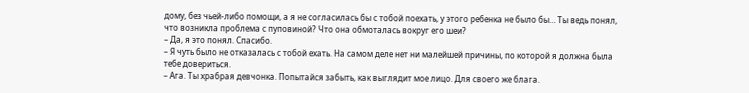дому, без чьей-либо помощи, а я не согласилась бы с тобой поехать, у этого ребенка не было бы… Ты ведь понял, что возникла проблема с пуповиной? Что она обмоталась вокруг его шеи?
– Да, я это понял. Спасибо.
– Я чуть было не отказалась с тобой ехать. На самом деле нет ни малейшей причины, по которой я должна была тебе довериться.
– Ага. Ты храбрая девчонка. Попытайся забыть, как выглядит мое лицо. Для своего же блага.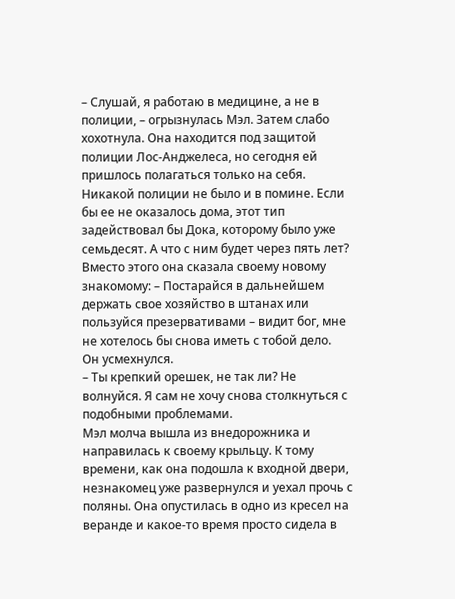– Слушай, я работаю в медицине, а не в полиции, – огрызнулась Мэл. Затем слабо хохотнула. Она находится под защитой полиции Лос-Анджелеса, но сегодня ей пришлось полагаться только на себя. Никакой полиции не было и в помине. Если бы ее не оказалось дома, этот тип задействовал бы Дока, которому было уже семьдесят. А что с ним будет через пять лет? Вместо этого она сказала своему новому знакомому: – Постарайся в дальнейшем держать свое хозяйство в штанах или пользуйся презервативами – видит бог, мне не хотелось бы снова иметь с тобой дело.
Он усмехнулся.
– Ты крепкий орешек, не так ли? Не волнуйся. Я сам не хочу снова столкнуться с подобными проблемами.
Мэл молча вышла из внедорожника и направилась к своему крыльцу. К тому времени, как она подошла к входной двери, незнакомец уже развернулся и уехал прочь с поляны. Она опустилась в одно из кресел на веранде и какое-то время просто сидела в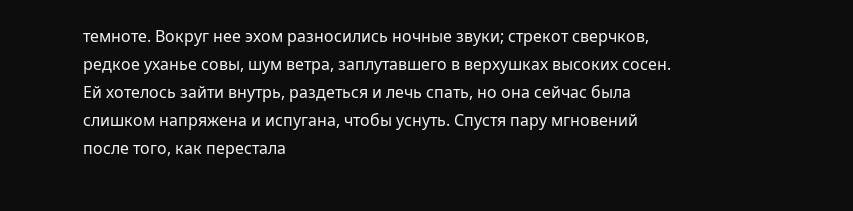темноте. Вокруг нее эхом разносились ночные звуки; стрекот сверчков, редкое уханье совы, шум ветра, заплутавшего в верхушках высоких сосен.
Ей хотелось зайти внутрь, раздеться и лечь спать, но она сейчас была слишком напряжена и испугана, чтобы уснуть. Спустя пару мгновений после того, как перестала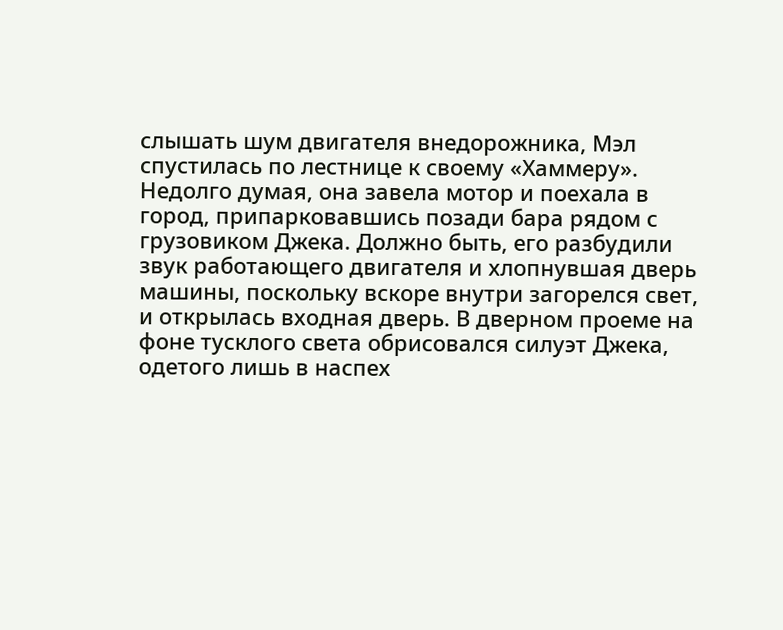слышать шум двигателя внедорожника, Мэл спустилась по лестнице к своему «Хаммеру». Недолго думая, она завела мотор и поехала в город, припарковавшись позади бара рядом с грузовиком Джека. Должно быть, его разбудили звук работающего двигателя и хлопнувшая дверь машины, поскольку вскоре внутри загорелся свет, и открылась входная дверь. В дверном проеме на фоне тусклого света обрисовался силуэт Джека, одетого лишь в наспех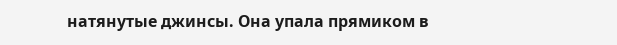натянутые джинсы. Она упала прямиком в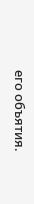его объятия.